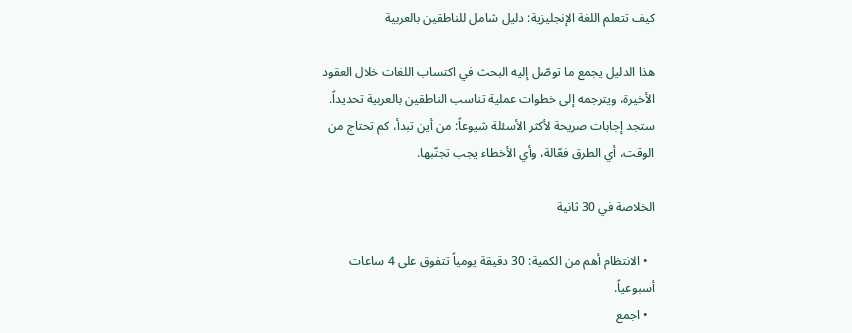كيف تتعلم اللغة الإنجليزية: دليل شامل للناطقين بالعربية

هذا الدليل يجمع ما توصّل إليه البحث في اكتساب اللغات خلال العقود الأخيرة، ويترجمه إلى خطوات عملية تناسب الناطقين بالعربية تحديداً. ستجد إجابات صريحة لأكثر الأسئلة شيوعاً: من أين تبدأ، كم تحتاج من الوقت، أي الطرق فعّالة، وأي الأخطاء يجب تجنّبها.

الخلاصة في 30 ثانية

  • الانتظام أهم من الكمية: 30 دقيقة يومياً تتفوق على 4 ساعات أسبوعياً.
  • اجمع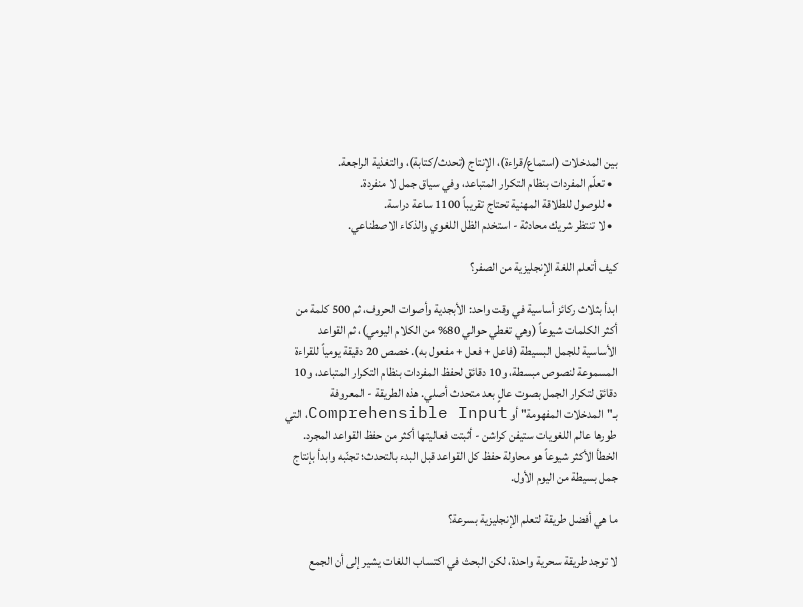بين المدخلات (استماع/قراءة)، الإنتاج (تحدث/كتابة)، والتغذية الراجعة.
  • تعلّم المفردات بنظام التكرار المتباعد، وفي سياق جمل لا منفردة.
  • للوصول للطلاقة المهنية تحتاج تقريباً 1100 ساعة دراسة.
  • لا تنتظر شريك محادثة - استخدم الظل اللغوي والذكاء الاصطناعي.

كيف أتعلم اللغة الإنجليزية من الصفر؟

ابدأ بثلاث ركائز أساسية في وقت واحد: الأبجدية وأصوات الحروف، ثم 500 كلمة من أكثر الكلمات شيوعاً (وهي تغطي حوالي 80% من الكلام اليومي)، ثم القواعد الأساسية للجمل البسيطة (فاعل + فعل + مفعول به). خصص 20 دقيقة يومياً للقراءة المسموعة لنصوص مبسطة، و10 دقائق لحفظ المفردات بنظام التكرار المتباعد، و10 دقائق لتكرار الجمل بصوت عالٍ بعد متحدث أصلي. هذه الطريقة - المعروفة بـ"المدخلات المفهومة" أو Comprehensible Input، التي طورها عالم اللغويات ستيفن كراشن - أثبتت فعاليتها أكثر من حفظ القواعد المجرد. الخطأ الأكثر شيوعاً هو محاولة حفظ كل القواعد قبل البدء بالتحدث؛ تجنّبه وابدأ بإنتاج جمل بسيطة من اليوم الأول.

ما هي أفضل طريقة لتعلم الإنجليزية بسرعة؟

لا توجد طريقة سحرية واحدة، لكن البحث في اكتساب اللغات يشير إلى أن الجمع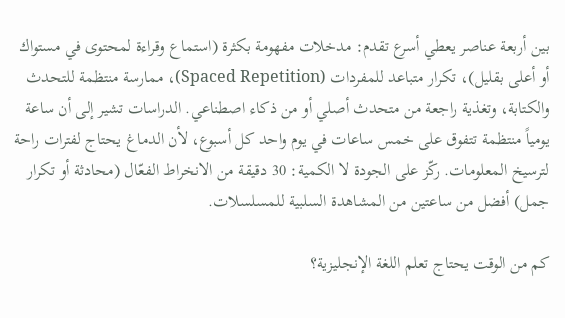بين أربعة عناصر يعطي أسرع تقدم: مدخلات مفهومة بكثرة (استماع وقراءة لمحتوى في مستواك أو أعلى بقليل)، تكرار متباعد للمفردات (Spaced Repetition)، ممارسة منتظمة للتحدث والكتابة، وتغذية راجعة من متحدث أصلي أو من ذكاء اصطناعي. الدراسات تشير إلى أن ساعة يومياً منتظمة تتفوق على خمس ساعات في يوم واحد كل أسبوع، لأن الدماغ يحتاج لفترات راحة لترسيخ المعلومات. ركّز على الجودة لا الكمية: 30 دقيقة من الانخراط الفعّال (محادثة أو تكرار جمل) أفضل من ساعتين من المشاهدة السلبية للمسلسلات.

كم من الوقت يحتاج تعلم اللغة الإنجليزية؟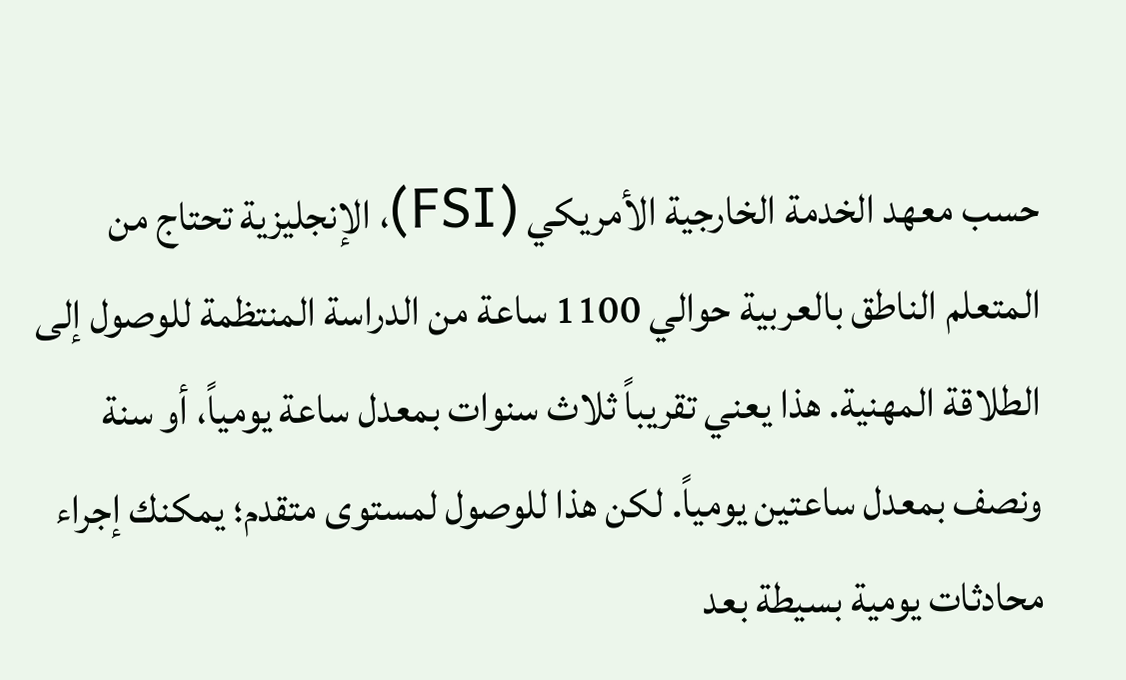حسب معهد الخدمة الخارجية الأمريكي (FSI)، الإنجليزية تحتاج من المتعلم الناطق بالعربية حوالي 1100 ساعة من الدراسة المنتظمة للوصول إلى الطلاقة المهنية. هذا يعني تقريباً ثلاث سنوات بمعدل ساعة يومياً، أو سنة ونصف بمعدل ساعتين يومياً. لكن هذا للوصول لمستوى متقدم؛ يمكنك إجراء محادثات يومية بسيطة بعد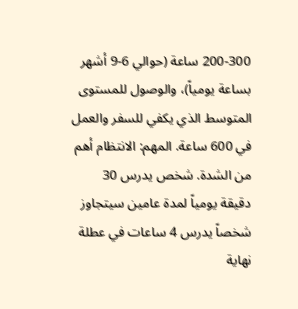200-300 ساعة (حوالي 6-9 أشهر بساعة يومياً)، والوصول للمستوى المتوسط الذي يكفي للسفر والعمل في 600 ساعة. المهم: الانتظام أهم من الشدة. شخص يدرس 30 دقيقة يومياً لمدة عامين سيتجاوز شخصاً يدرس 4 ساعات في عطلة نهاية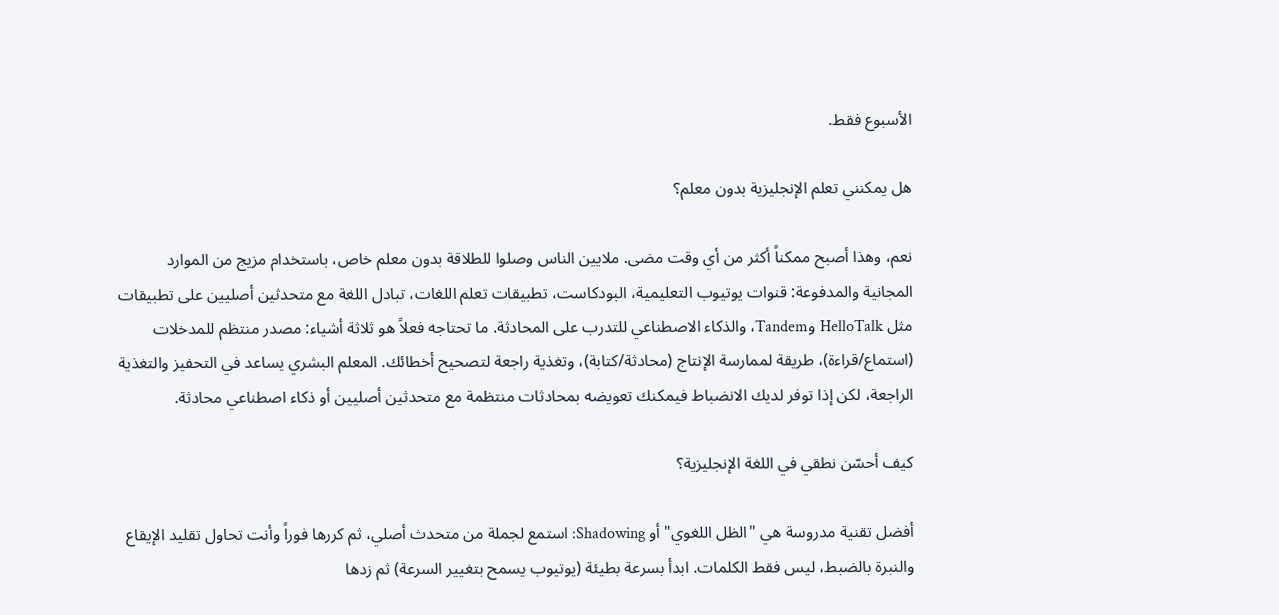الأسبوع فقط.

هل يمكنني تعلم الإنجليزية بدون معلم؟

نعم، وهذا أصبح ممكناً أكثر من أي وقت مضى. ملايين الناس وصلوا للطلاقة بدون معلم خاص، باستخدام مزيج من الموارد المجانية والمدفوعة: قنوات يوتيوب التعليمية، البودكاست، تطبيقات تعلم اللغات، تبادل اللغة مع متحدثين أصليين على تطبيقات مثل HelloTalk وTandem، والذكاء الاصطناعي للتدرب على المحادثة. ما تحتاجه فعلاً هو ثلاثة أشياء: مصدر منتظم للمدخلات (استماع/قراءة)، طريقة لممارسة الإنتاج (محادثة/كتابة)، وتغذية راجعة لتصحيح أخطائك. المعلم البشري يساعد في التحفيز والتغذية الراجعة، لكن إذا توفر لديك الانضباط فيمكنك تعويضه بمحادثات منتظمة مع متحدثين أصليين أو ذكاء اصطناعي محادثة.

كيف أحسّن نطقي في اللغة الإنجليزية؟

أفضل تقنية مدروسة هي "الظل اللغوي" أو Shadowing: استمع لجملة من متحدث أصلي، ثم كررها فوراً وأنت تحاول تقليد الإيقاع والنبرة بالضبط، ليس فقط الكلمات. ابدأ بسرعة بطيئة (يوتيوب يسمح بتغيير السرعة) ثم زدها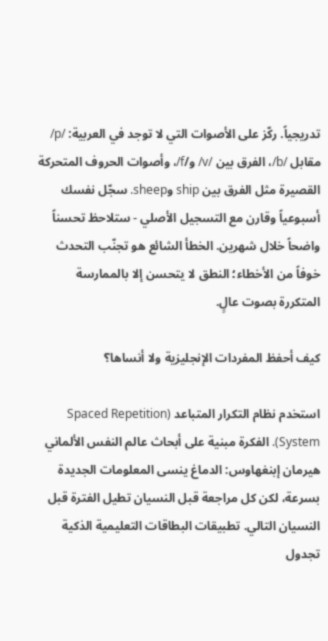تدريجياً. ركّز على الأصوات التي لا توجد في العربية: /p/ مقابل /b/، الفرق بين /v/ و/f/، وأصوات الحروف المتحركة القصيرة مثل الفرق بين ship وsheep. سجّل نفسك أسبوعياً وقارن مع التسجيل الأصلي - ستلاحظ تحسناً واضحاً خلال شهرين. الخطأ الشائع هو تجنّب التحدث خوفاً من الأخطاء؛ النطق لا يتحسن إلا بالممارسة المتكررة بصوت عالٍ.

كيف أحفظ المفردات الإنجليزية ولا أنساها؟

استخدم نظام التكرار المتباعد (Spaced Repetition System). الفكرة مبنية على أبحاث عالم النفس الألماني هيرمان إبنغهاوس: الدماغ ينسى المعلومات الجديدة بسرعة، لكن كل مراجعة قبل النسيان تطيل الفترة قبل النسيان التالي. تطبيقات البطاقات التعليمية الذكية تجدول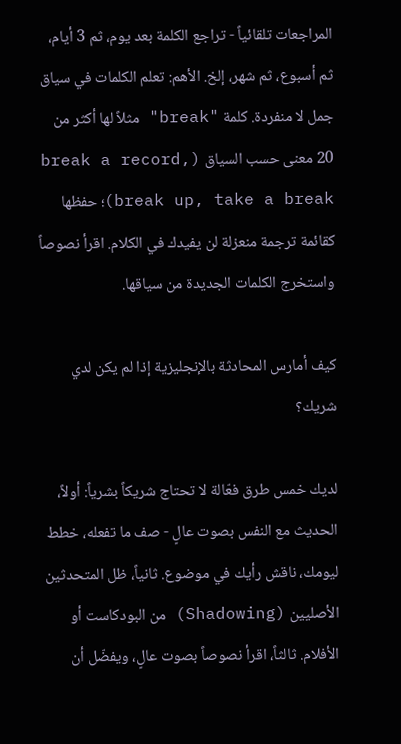المراجعات تلقائياً - تراجع الكلمة بعد يوم، ثم 3 أيام، ثم أسبوع، ثم شهر، إلخ. الأهم: تعلم الكلمات في سياق جمل لا منفردة. كلمة "break" مثلاً لها أكثر من 20 معنى حسب السياق (break a record, break up, take a break)؛ حفظها كقائمة ترجمة منعزلة لن يفيدك في الكلام. اقرأ نصوصاً واستخرج الكلمات الجديدة من سياقها.

كيف أمارس المحادثة بالإنجليزية إذا لم يكن لدي شريك؟

لديك خمس طرق فعّالة لا تحتاج شريكاً بشرياً: أولاً، الحديث مع النفس بصوت عالٍ - صف ما تفعله، خطط ليومك، ناقش رأيك في موضوع. ثانياً، ظل المتحدثين الأصليين (Shadowing) من البودكاست أو الأفلام. ثالثاً، اقرأ نصوصاً بصوت عالٍ، ويفضّل أن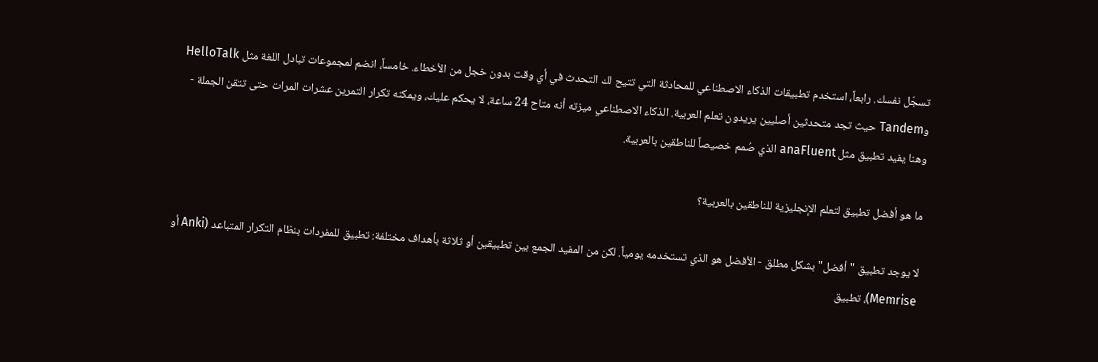تسجّل نفسك. رابعاً، استخدم تطبيقات الذكاء الاصطناعي للمحادثة التي تتيح لك التحدث في أي وقت بدون خجل من الأخطاء. خامساً، انضم لمجموعات تبادل اللغة مثل HelloTalk وTandem حيث تجد متحدثين أصليين يريدون تعلم العربية. الذكاء الاصطناعي ميزته أنه متاح 24 ساعة، لا يحكم عليك، ويمكنه تكرار التمرين عشرات المرات حتى تتقن الجملة - وهنا يفيد تطبيق مثل anaFluent الذي صُمم خصيصاً للناطقين بالعربية.

ما هو أفضل تطبيق لتعلم الإنجليزية للناطقين بالعربية؟

لا يوجد تطبيق "أفضل" بشكل مطلق - الأفضل هو الذي تستخدمه يومياً. لكن من المفيد الجمع بين تطبيقين أو ثلاثة بأهداف مختلفة: تطبيق للمفردات بنظام التكرار المتباعد (Anki أو Memrise)، تطبيق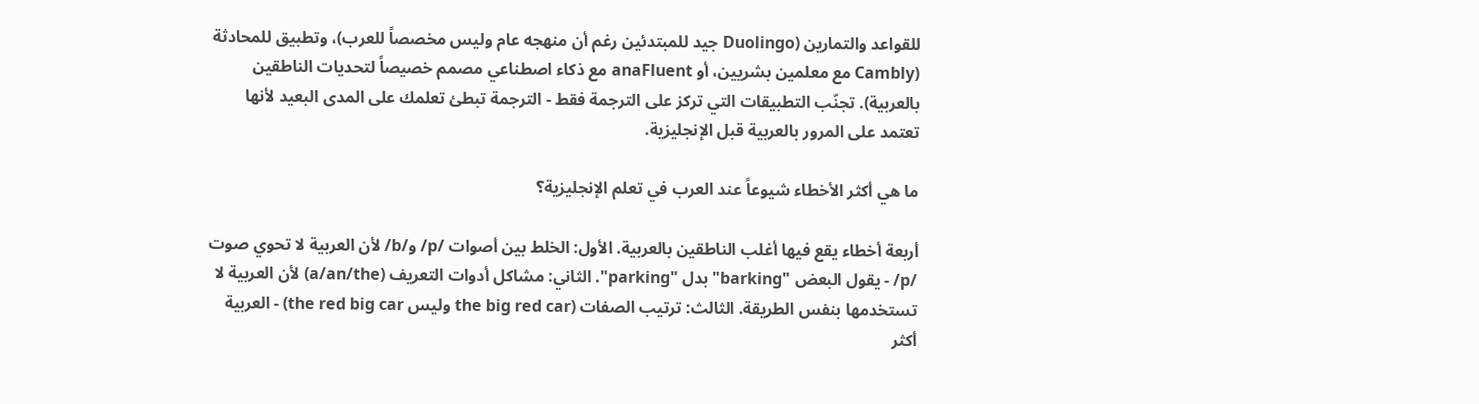للقواعد والتمارين (Duolingo جيد للمبتدئين رغم أن منهجه عام وليس مخصصاً للعرب)، وتطبيق للمحادثة (Cambly مع معلمين بشريين، أو anaFluent مع ذكاء اصطناعي مصمم خصيصاً لتحديات الناطقين بالعربية). تجنّب التطبيقات التي تركز على الترجمة فقط - الترجمة تبطئ تعلمك على المدى البعيد لأنها تعتمد على المرور بالعربية قبل الإنجليزية.

ما هي أكثر الأخطاء شيوعاً عند العرب في تعلم الإنجليزية؟

أربعة أخطاء يقع فيها أغلب الناطقين بالعربية. الأول: الخلط بين أصوات /p/ و/b/ لأن العربية لا تحوي صوت /p/ - يقول البعض "barking" بدل "parking". الثاني: مشاكل أدوات التعريف (a/an/the) لأن العربية لا تستخدمها بنفس الطريقة. الثالث: ترتيب الصفات (the big red car وليس the red big car) - العربية أكثر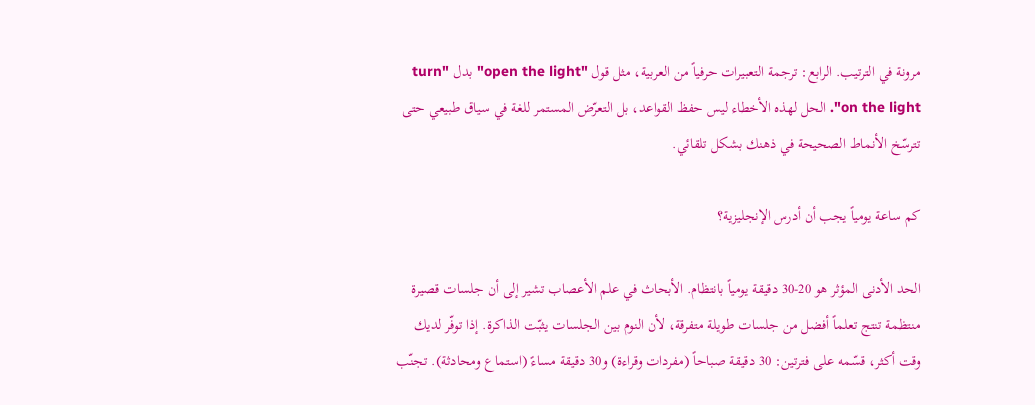مرونة في الترتيب. الرابع: ترجمة التعبيرات حرفياً من العربية، مثل قول "open the light" بدل "turn on the light". الحل لهذه الأخطاء ليس حفظ القواعد، بل التعرّض المستمر للغة في سياق طبيعي حتى تترسّخ الأنماط الصحيحة في ذهنك بشكل تلقائي.

كم ساعة يومياً يجب أن أدرس الإنجليزية؟

الحد الأدنى المؤثر هو 20-30 دقيقة يومياً بانتظام. الأبحاث في علم الأعصاب تشير إلى أن جلسات قصيرة منتظمة تنتج تعلماً أفضل من جلسات طويلة متفرقة، لأن النوم بين الجلسات يثبّت الذاكرة. إذا توفّر لديك وقت أكثر، قسّمه على فترتين: 30 دقيقة صباحاً (مفردات وقراءة) و30 دقيقة مساءً (استماع ومحادثة). تجنّب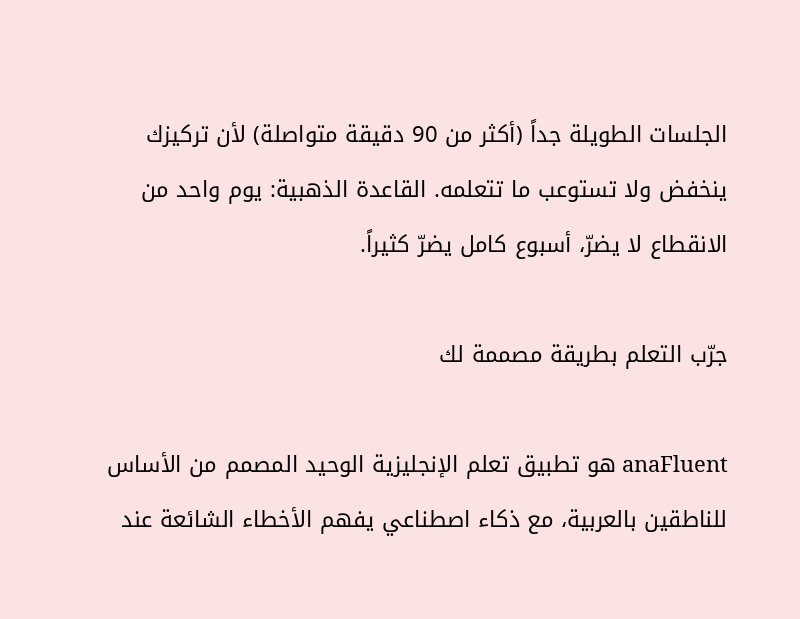الجلسات الطويلة جداً (أكثر من 90 دقيقة متواصلة) لأن تركيزك ينخفض ولا تستوعب ما تتعلمه. القاعدة الذهبية: يوم واحد من الانقطاع لا يضرّ، أسبوع كامل يضرّ كثيراً.

جرّب التعلم بطريقة مصممة لك

anaFluent هو تطبيق تعلم الإنجليزية الوحيد المصمم من الأساس للناطقين بالعربية، مع ذكاء اصطناعي يفهم الأخطاء الشائعة عند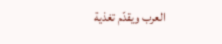العرب ويقدّم تغذية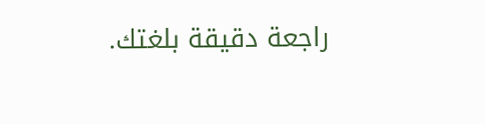راجعة دقيقة بلغتك.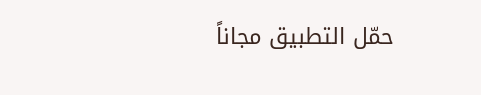حمّل التطبيق مجاناً